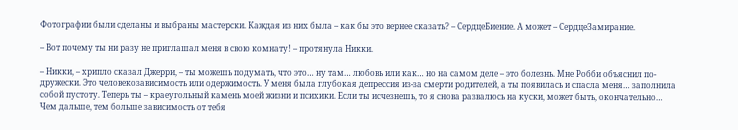Фотографии были сделаны и выбраны мастерски. Каждая из них была – как бы это вернее сказать? – СердцеБиение. А может – СердцеЗамирание.

– Вот почему ты ни разу не приглашал меня в свою комнату! – протянула Никки.

– Никки, – хрипло сказал Джерри, – ты можешь подумать, что это… ну там… любовь или как… но на самом деле – это болезнь. Мне Робби объяснил по-дружески. Это человекозависимость или одержимость. У меня была глубокая депрессия из-за смерти родителей, а ты появилась и спасла меня… заполнила собой пустоту. Теперь ты – краеугольный камень моей жизни и психики. Если ты исчезнешь, то я снова развалюсь на куски, может быть, окончательно… Чем дальше, тем больше зависимость от тебя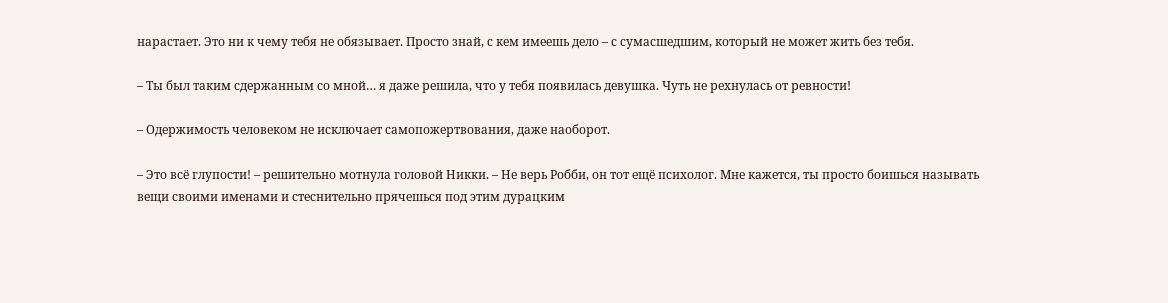нарастает. Это ни к чему тебя не обязывает. Просто знай, с кем имеешь дело – с сумасшедшим, который не может жить без тебя.

– Ты был таким сдержанным со мной… я даже решила, что у тебя появилась девушка. Чуть не рехнулась от ревности!

– Одержимость человеком не исключает самопожертвования, даже наоборот.

– Это всё глупости! – решительно мотнула головой Никки. – Не верь Робби, он тот ещё психолог. Мне кажется, ты просто боишься называть вещи своими именами и стеснительно прячешься под этим дурацким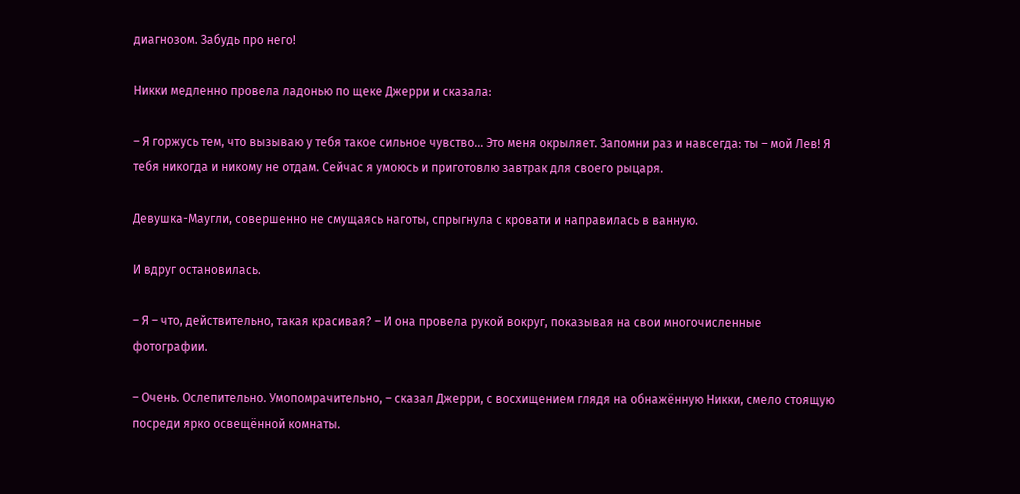диагнозом. Забудь про него!

Никки медленно провела ладонью по щеке Джерри и сказала:

– Я горжусь тем, что вызываю у тебя такое сильное чувство… Это меня окрыляет. Запомни раз и навсегда: ты – мой Лев! Я тебя никогда и никому не отдам. Сейчас я умоюсь и приготовлю завтрак для своего рыцаря.

Девушка-Маугли, совершенно не смущаясь наготы, спрыгнула с кровати и направилась в ванную.

И вдруг остановилась.

– Я – что, действительно, такая красивая? – И она провела рукой вокруг, показывая на свои многочисленные фотографии.

– Очень. Ослепительно. Умопомрачительно, – сказал Джерри, с восхищением глядя на обнажённую Никки, смело стоящую посреди ярко освещённой комнаты.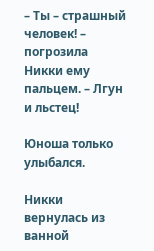– Ты – страшный человек! – погрозила Никки ему пальцем. – Лгун и льстец!

Юноша только улыбался.

Никки вернулась из ванной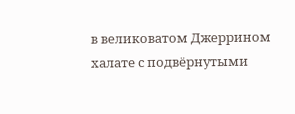в великоватом Джеррином халате с подвёрнутыми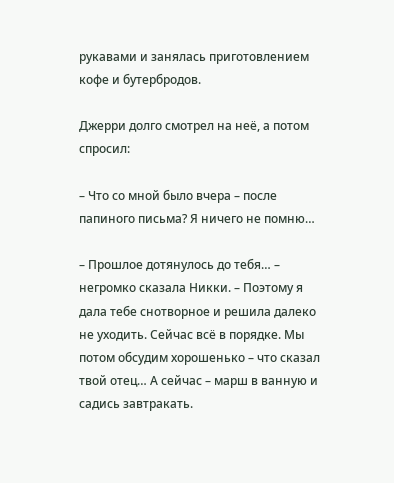рукавами и занялась приготовлением кофе и бутербродов.

Джерри долго смотрел на неё, а потом спросил:

– Что со мной было вчера – после папиного письма? Я ничего не помню…

– Прошлое дотянулось до тебя… – негромко сказала Никки. – Поэтому я дала тебе снотворное и решила далеко не уходить. Сейчас всё в порядке. Мы потом обсудим хорошенько – что сказал твой отец… А сейчас – марш в ванную и садись завтракать.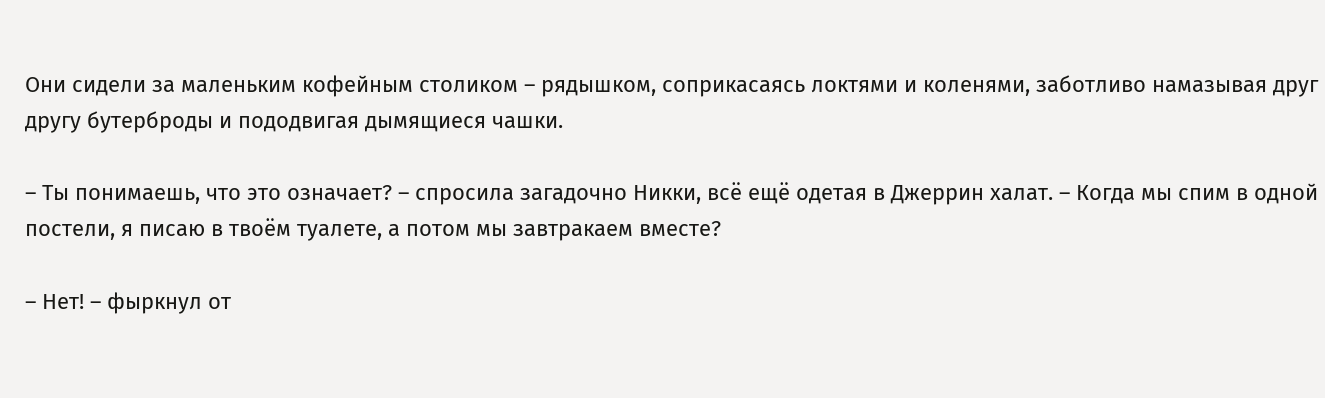Они сидели за маленьким кофейным столиком – рядышком, соприкасаясь локтями и коленями, заботливо намазывая друг другу бутерброды и пододвигая дымящиеся чашки.

– Ты понимаешь, что это означает? – спросила загадочно Никки, всё ещё одетая в Джеррин халат. – Когда мы спим в одной постели, я писаю в твоём туалете, а потом мы завтракаем вместе?

– Нет! – фыркнул от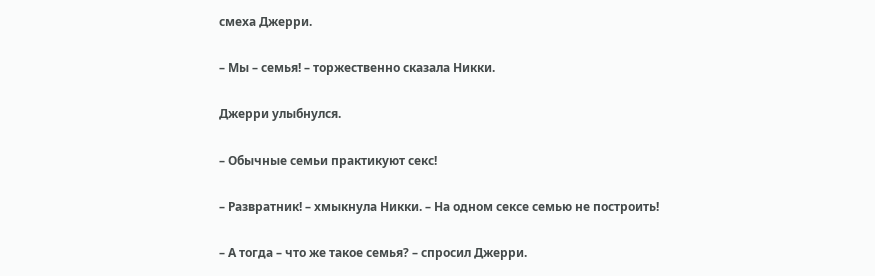смеха Джерри.

– Мы – семья! – торжественно сказала Никки.

Джерри улыбнулся.

– Обычные семьи практикуют секс!

– Развратник! – хмыкнула Никки. – На одном сексе семью не построить!

– А тогда – что же такое семья? – спросил Джерри.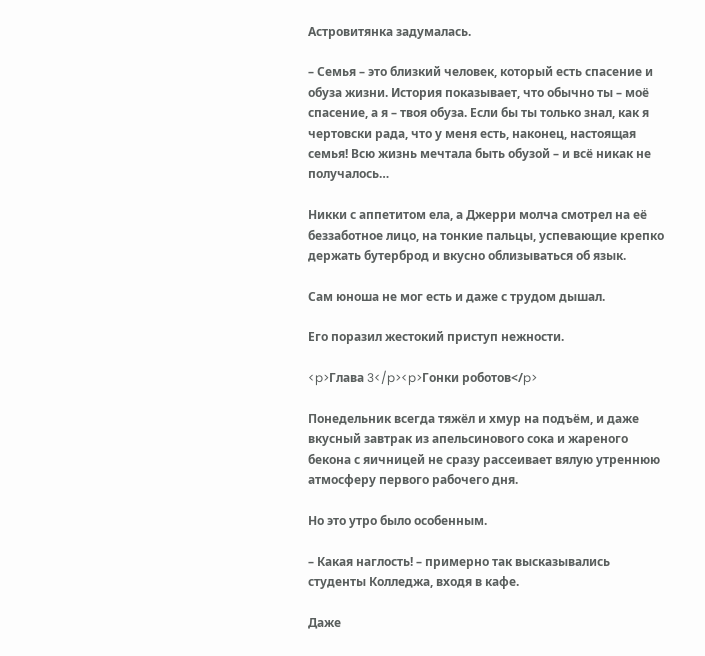Астровитянка задумалась.

– Семья – это близкий человек, который есть спасение и обуза жизни. История показывает, что обычно ты – моё спасение, а я – твоя обуза. Если бы ты только знал, как я чертовски рада, что у меня есть, наконец, настоящая семья! Всю жизнь мечтала быть обузой – и всё никак не получалось…

Никки с аппетитом ела, а Джерри молча смотрел на её беззаботное лицо, на тонкие пальцы, успевающие крепко держать бутерброд и вкусно облизываться об язык.

Сам юноша не мог есть и даже с трудом дышал.

Его поразил жестокий приступ нежности.

<p>Глава 3</p><p>Гонки роботов</p>

Понедельник всегда тяжёл и хмур на подъём, и даже вкусный завтрак из апельсинового сока и жареного бекона с яичницей не сразу рассеивает вялую утреннюю атмосферу первого рабочего дня.

Но это утро было особенным.

– Какая наглость! – примерно так высказывались студенты Колледжа, входя в кафе.

Даже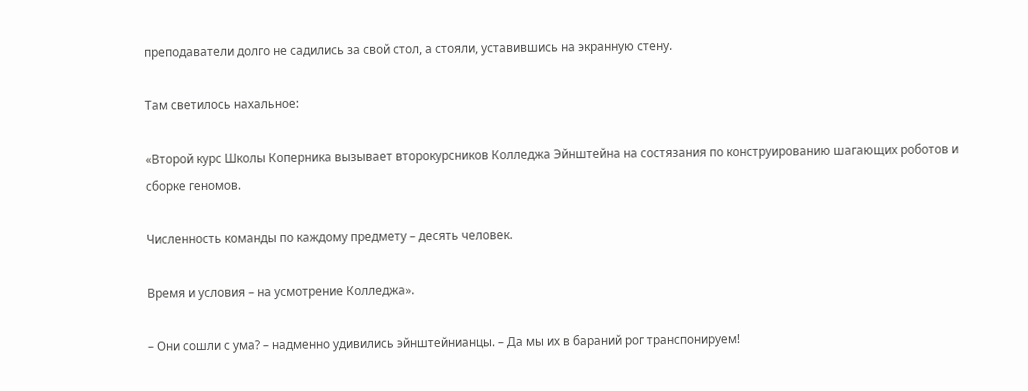преподаватели долго не садились за свой стол, а стояли, уставившись на экранную стену.

Там светилось нахальное:

«Второй курс Школы Коперника вызывает второкурсников Колледжа Эйнштейна на состязания по конструированию шагающих роботов и сборке геномов.

Численность команды по каждому предмету – десять человек.

Время и условия – на усмотрение Колледжа».

– Они сошли с ума? – надменно удивились эйнштейнианцы. – Да мы их в бараний рог транспонируем!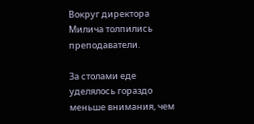Вокруг директора Милича толпились преподаватели.

За столами еде уделялось гораздо меньше внимания, чем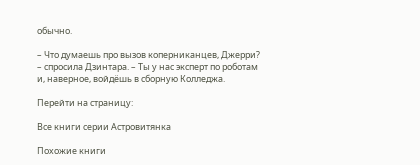обычно.

– Что думаешь про вызов коперниканцев, Джерри? – спросила Дзинтара. – Ты у нас эксперт по роботам и, наверное, войдёшь в сборную Колледжа.

Перейти на страницу:

Все книги серии Астровитянка

Похожие книги